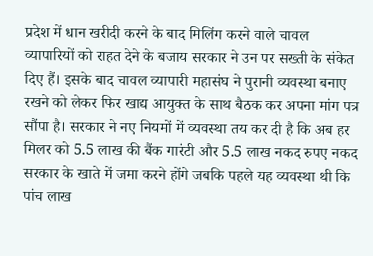प्रदेश में धान खरीदी करने के बाद मिलिंग करने वाले चावल व्यापारियों को राहत देने के बजाय सरकार ने उन पर सख्ती के संकेत दिए हैं। इसके बाद चावल व्यापारी महासंघ ने पुरानी व्यवस्था बनाए रखने को लेकर फिर खाद्य आयुक्त के साथ बैठक कर अपना मांग पत्र सौंपा है। सरकार ने नए नियमों में व्यवस्था तय कर दी है कि अब हर मिलर को 5.5 लाख की बैंक गारंटी और 5.5 लाख नकद रुपए नकद सरकार के खाते में जमा करने होंगे जबकि पहले यह व्यवस्था थी कि पांच लाख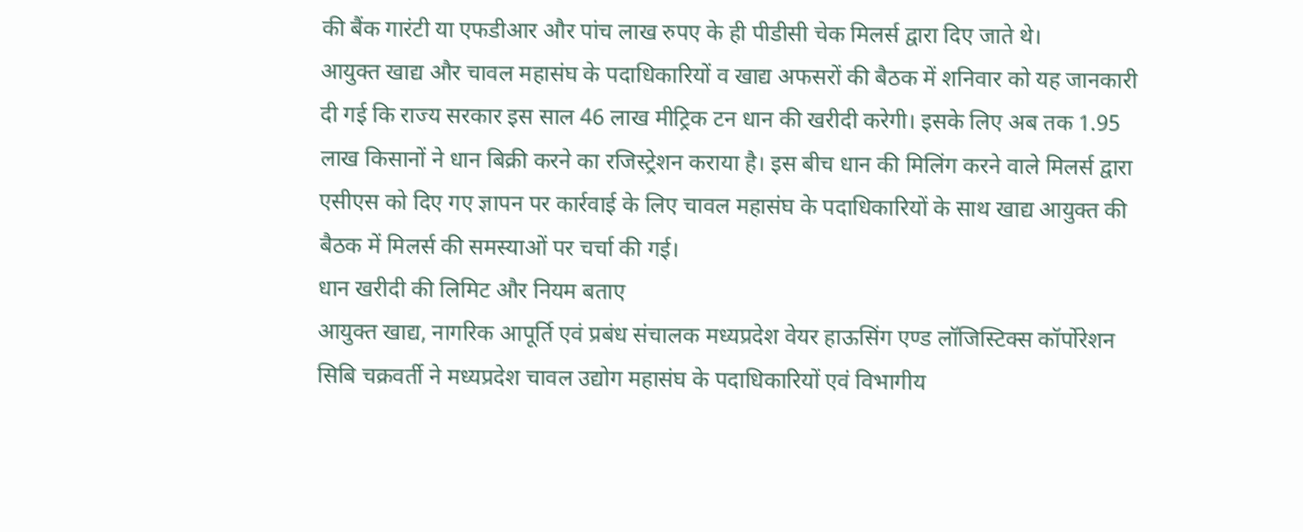की बैंक गारंटी या एफडीआर और पांच लाख रुपए के ही पीडीसी चेक मिलर्स द्वारा दिए जाते थे।
आयुक्त खाद्य और चावल महासंघ के पदाधिकारियों व खाद्य अफसरों की बैठक में शनिवार को यह जानकारी दी गई कि राज्य सरकार इस साल 46 लाख मीट्रिक टन धान की खरीदी करेगी। इसके लिए अब तक 1.95 लाख किसानों ने धान बिक्री करने का रजिस्ट्रेशन कराया है। इस बीच धान की मिलिंग करने वाले मिलर्स द्वारा एसीएस को दिए गए ज्ञापन पर कार्रवाई के लिए चावल महासंघ के पदाधिकारियों के साथ खाद्य आयुक्त की बैठक में मिलर्स की समस्याओं पर चर्चा की गई।
धान खरीदी की लिमिट और नियम बताए
आयुक्त खाद्य, नागरिक आपूर्ति एवं प्रबंध संचालक मध्यप्रदेश वेयर हाऊसिंग एण्ड लॉजिस्टिक्स कॉर्पोरेशन सिबि चक्रवर्ती ने मध्यप्रदेश चावल उद्योग महासंघ के पदाधिकारियों एवं विभागीय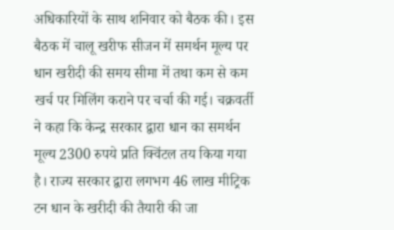अधिकारियों के साथ शनिवार को बैठक की। इस बैठक में चालू खरीफ सीजन में समर्थन मूल्य पर धान खरीदी की समय सीमा में तथा कम से कम खर्च पर मिलिंग कराने पर चर्चा की गई। चक्रवर्ती ने कहा कि केन्द्र सरकार द्वारा धान का समर्थन मूल्य 2300 रुपये प्रति क्विंटल तय किया गया है। राज्य सरकार द्वारा लगभग 46 लाख मीट्रिक टन धान के खरीदी की तैयारी की जा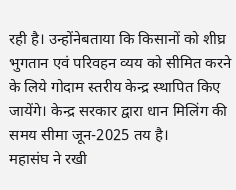रही है। उन्होंनेबताया कि किसानों को शीघ्र भुगतान एवं परिवहन व्यय को सीमित करने के लिये गोदाम स्तरीय केन्द्र स्थापित किए जायेंगे। केन्द्र सरकार द्वारा धान मिलिंग की समय सीमा जून-2025 तय है।
महासंघ ने रखी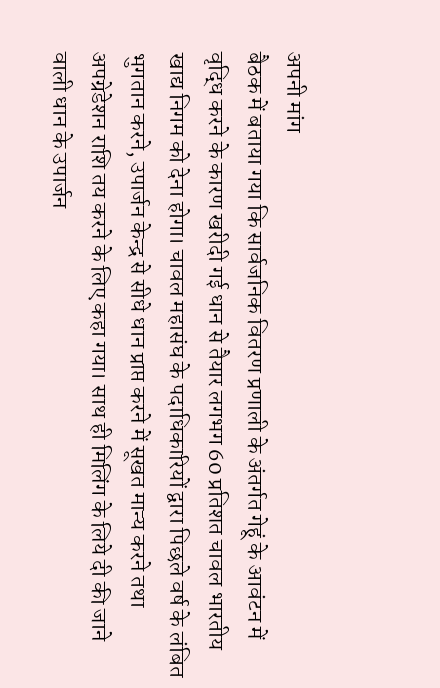अपनी मांग
बैठक में बताया गया कि सार्वजनिक वितरण प्रणाली के अंतर्गत गेहूं के आवंटन में वृद्धि करने के कारण खरीदी गई धान से तैयार लगभग 60 प्रतिशत चावल भारतीय खाद्य निगम को देना होगा। चावल महासंघ के पदाधिकारियों द्वारा पिछले वर्ष के लंबित भुगतान करने, उपार्जन केन्द्र से सीधे धान प्राप्त करने में सूखत मान्य करने तथा अपग्रेडेशन राशि तय करने के लिए कहा गया। साथ ही मिलिंग के लिये दी की जाने वाली धान के उपार्जन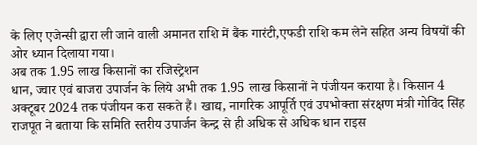के लिए एजेन्सी द्वारा ली जाने वाली अमानत राशि में बैंक गारंटी,एफडी राशि कम लेने सहित अन्य विषयों की ओर ध्यान दिलाया गया।
अब तक 1.95 लाख किसानों का रजिस्ट्रेशन
धान, ज्वार एवं बाजरा उपार्जन के लिये अभी तक 1.95 लाख किसानों ने पंजीयन कराया है। किसान 4 अक्टूबर 2024 तक पंजीयन करा सकते हैं। खाद्य, नागरिक आपूर्ति एवं उपभोक्ता संरक्षण मंत्री गोविंद सिंह राजपूत ने बताया कि समिति स्तरीय उपार्जन केन्द्र से ही अधिक से अधिक धान राइस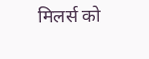मिलर्स को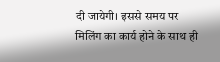दी जायेगी। इससे समय पर मिलिंग का कार्य होने के साथ ही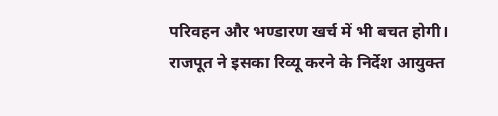परिवहन और भण्डारण खर्च में भी बचत होगी। राजपूत ने इसका रिव्यू करने के निर्देश आयुक्त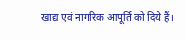खाद्य एवं नागरिक आपूर्ति को दिये हैं।